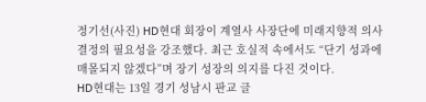정기선(사진) HD현대 회장이 계열사 사장단에 미래지향적 의사결정의 필요성을 강조했다. 최근 호실적 속에서도 “단기 성과에 매몰되지 않겠다”며 장기 성장의 의지를 다진 것이다.
HD현대는 13일 경기 성남시 판교 글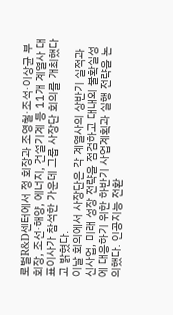로벌R&D센터에서 정 회장과 조영철·조석·이상균 부회장, 조선·해양, 에너지, 건설기계 등 11개 계열사 대표이사가 참석한 가운데 그룹 사장단 회의를 개최했다고 밝혔다.
이날 회의에서 사장단은 각 계열사의 상반기 실적과 신사업, 미래 성장 전략을 점검하고 대내외 불확실성에 대응하기 위한 하반기 사업계획과 실행 전략을 논의했다. 인공지능 전환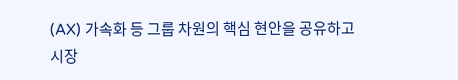(AX) 가속화 등 그룹 차원의 핵심 현안을 공유하고 시장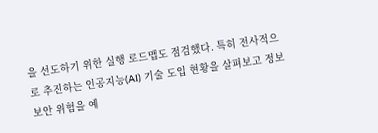을 선도하기 위한 실행 로드맵도 점검했다. 특히 전사적으로 추진하는 인공지능(AI) 기술 도입 현황을 살펴보고 정보보안 위험을 예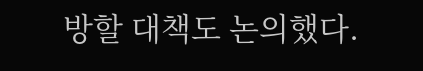방할 대책도 논의했다.